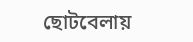ছোটবেলায়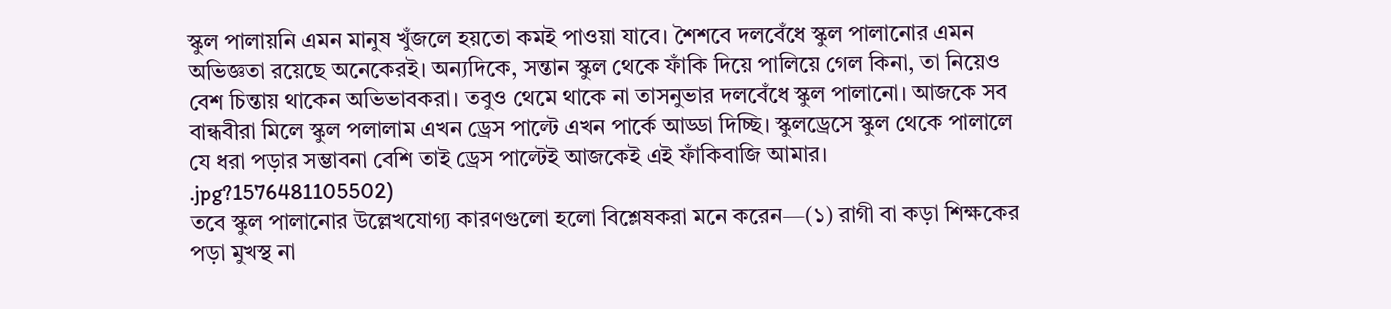স্কুল পালায়নি এমন মানুষ খুঁজলে হয়তো কমই পাওয়া যাবে। শৈশবে দলবেঁধে স্কুল পালানোর এমন অভিজ্ঞতা রয়েছে অনেকেরই। অন্যদিকে, সন্তান স্কুল থেকে ফাঁকি দিয়ে পালিয়ে গেল কিনা, তা নিয়েও বেশ চিন্তায় থাকেন অভিভাবকরা। তবুও থেমে থাকে না তাসনুভার দলবেঁধে স্কুল পালানো। আজকে সব বান্ধবীরা মিলে স্কুল পলালাম এখন ড্রেস পাল্টে এখন পার্কে আড্ডা দিচ্ছি। স্কুলড্রেসে স্কুল থেকে পালালে যে ধরা পড়ার সম্ভাবনা বেশি তাই ড্রেস পাল্টেই আজকেই এই ফাঁকিবাজি আমার।
.jpg?1576481105502)
তবে স্কুল পালানোর উল্লেখযোগ্য কারণগুলো হলো বিশ্লেষকরা মনে করেন—(১) রাগী বা কড়া শিক্ষকের পড়া মুখস্থ না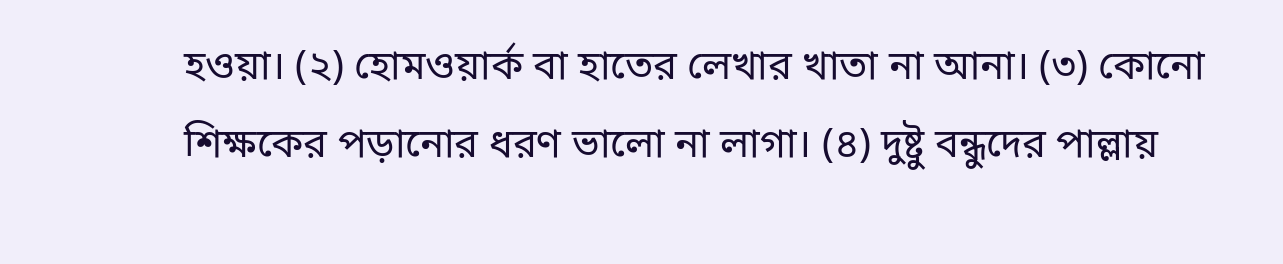হওয়া। (২) হোমওয়ার্ক বা হাতের লেখার খাতা না আনা। (৩) কোনো শিক্ষকের পড়ানোর ধরণ ভালো না লাগা। (৪) দুষ্টু বন্ধুদের পাল্লায়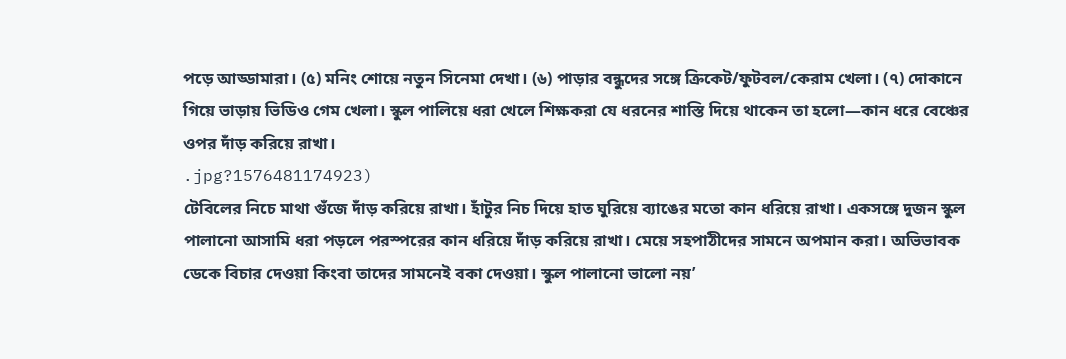পড়ে আড্ডামারা। (৫) মনিং শোয়ে নতুন সিনেমা দেখা। (৬) পাড়ার বন্ধুদের সঙ্গে ক্রিকেট/ফুটবল/কেরাম খেলা। (৭) দোকানে গিয়ে ভাড়ায় ভিডিও গেম খেলা। স্কুল পালিয়ে ধরা খেলে শিক্ষকরা যে ধরনের শাস্তি দিয়ে থাকেন তা হলো—কান ধরে বেঞ্চের ওপর দাঁড় করিয়ে রাখা।
.jpg?1576481174923)
টেবিলের নিচে মাথা গুঁজে দাঁড় করিয়ে রাখা। হাঁটুর নিচ দিয়ে হাত ঘুরিয়ে ব্যাঙের মতো কান ধরিয়ে রাখা। একসঙ্গে দুজন স্কুল পালানো আসামি ধরা পড়লে পরস্পরের কান ধরিয়ে দাঁড় করিয়ে রাখা। মেয়ে সহপাঠীদের সামনে অপমান করা। অভিভাবক ডেকে বিচার দেওয়া কিংবা তাদের সামনেই বকা দেওয়া। স্কুল পালানো ভালো নয়’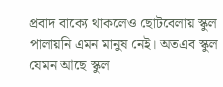প্রবাদ বাক্যে থাকলেও ছোটবেলায় স্কুল পালায়নি এমন মানুষ নেই। অতএব স্কুল যেমন আছে স্কুল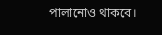পালানোও থাকবে।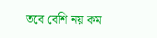তবে বেশি নয় কম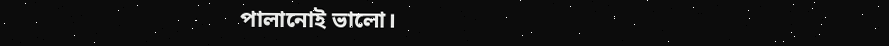পালানোই ভালো।